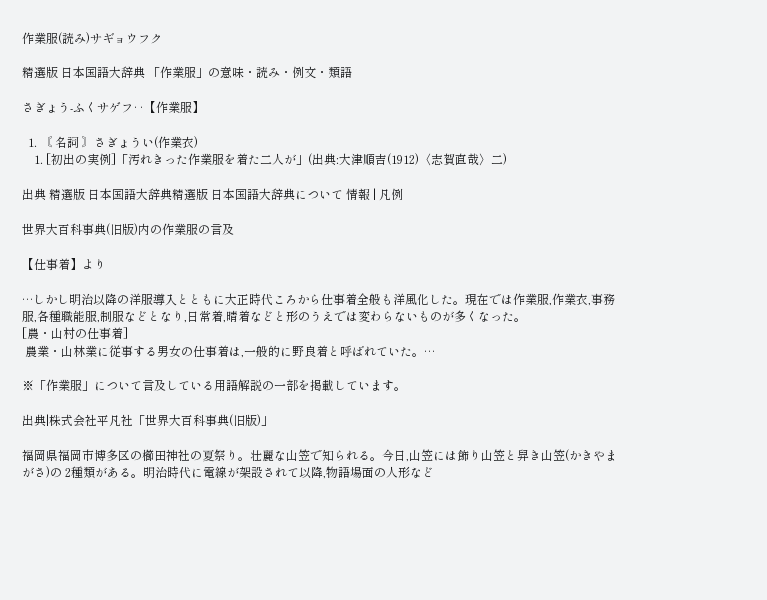作業服(読み)サギョウフク

精選版 日本国語大辞典 「作業服」の意味・読み・例文・類語

さぎょう‐ふくサゲフ‥【作業服】

  1. 〘 名詞 〙さぎょうい(作業衣)
    1. [初出の実例]「汚れきった作業服を着た二人が」(出典:大津順吉(1912)〈志賀直哉〉二)

出典 精選版 日本国語大辞典精選版 日本国語大辞典について 情報 | 凡例

世界大百科事典(旧版)内の作業服の言及

【仕事着】より

…しかし明治以降の洋服導入とともに大正時代ころから仕事着全般も洋風化した。現在では作業服,作業衣,事務服,各種職能服,制服などとなり,日常着,晴着などと形のうえでは変わらないものが多くなった。
[農・山村の仕事着]
 農業・山林業に従事する男女の仕事着は,一般的に野良着と呼ばれていた。…

※「作業服」について言及している用語解説の一部を掲載しています。

出典|株式会社平凡社「世界大百科事典(旧版)」

福岡県福岡市博多区の櫛田神社の夏祭り。壮麗な山笠で知られる。今日,山笠には飾り山笠と舁き山笠(かきやまがさ)の 2種類がある。明治時代に電線が架設されて以降,物語場面の人形など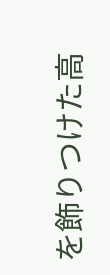を飾りつけた高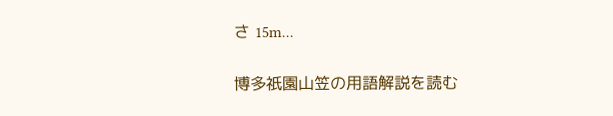さ 15m...

博多祇園山笠の用語解説を読む